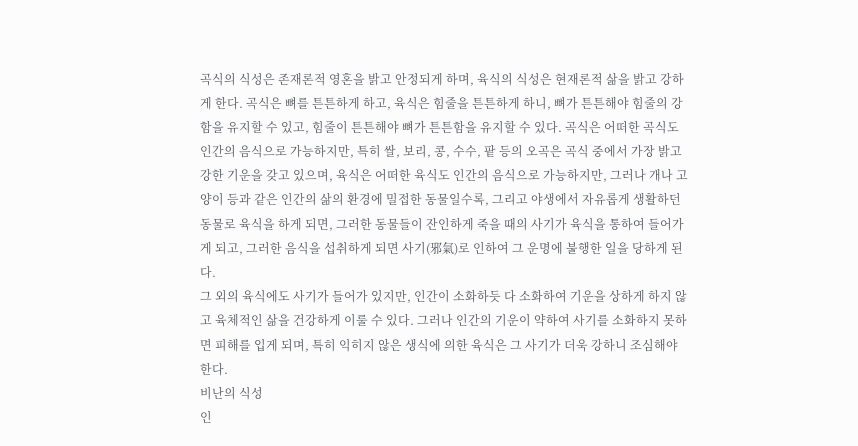곡식의 식성은 존재론적 영혼을 밝고 안정되게 하며, 육식의 식성은 현재론적 삶을 밝고 강하게 한다. 곡식은 뼈를 튼튼하게 하고, 육식은 힘줄을 튼튼하게 하니, 뼈가 튼튼해야 힘줄의 강함을 유지할 수 있고, 힘줄이 튼튼해야 뼈가 튼튼함을 유지할 수 있다. 곡식은 어떠한 곡식도 인간의 음식으로 가능하지만, 특히 쌀, 보리, 콩, 수수, 팥 등의 오곡은 곡식 중에서 가장 밝고 강한 기운을 갖고 있으며, 육식은 어떠한 육식도 인간의 음식으로 가능하지만, 그러나 개나 고양이 등과 같은 인간의 삶의 환경에 밀접한 동물일수록, 그리고 야생에서 자유롭게 생활하던 동물로 육식을 하게 되면, 그러한 동물들이 잔인하게 죽을 때의 사기가 육식을 통하여 들어가게 되고, 그러한 음식을 섭취하게 되면 사기(邪氣)로 인하여 그 운명에 불행한 일을 당하게 된다.
그 외의 육식에도 사기가 들어가 있지만, 인간이 소화하듯 다 소화하여 기운을 상하게 하지 않고 육체적인 삶을 건강하게 이룰 수 있다. 그러나 인간의 기운이 약하여 사기를 소화하지 못하면 피해를 입게 되며, 특히 익히지 않은 생식에 의한 육식은 그 사기가 더욱 강하니 조심해야 한다.
비난의 식성
인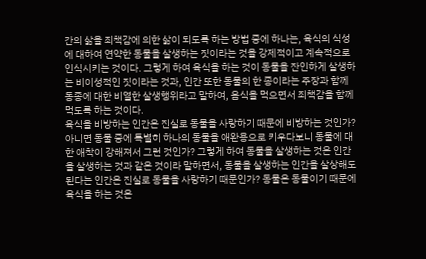간의 삶을 죄책감에 의한 삶이 되도록 하는 방법 중에 하나는, 육식의 식성에 대하여 연약한 동물을 살생하는 짓이라는 것을 강제적이고 계속적으로 인식시키는 것이다. 그렇게 하여 육식을 하는 것이 동물을 잔인하게 살생하는 비이성적인 짓이라는 것과, 인간 또한 동물의 한 종이라는 주장과 함께 동종에 대한 비열한 살생행위라고 말하여, 음식을 먹으면서 죄책감을 함께 먹도록 하는 것이다.
육식을 비방하는 인간은 진실로 동물을 사랑하기 때문에 비방하는 것인가? 아니면 동물 중에 특별히 하나의 동물을 애완용으로 키우다보니 동물에 대한 애착이 강해져서 그런 것인가? 그렇게 하여 동물을 살생하는 것은 인간을 살생하는 것과 같은 것이라 말하면서, 동물을 살생하는 인간을 살상해도 된다는 인간은 진실로 동물을 사랑하기 때문인가? 동물은 동물이기 때문에 육식을 하는 것은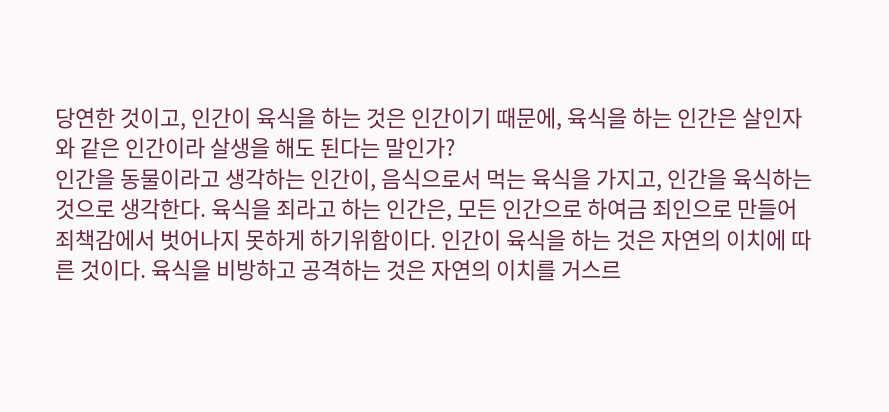당연한 것이고, 인간이 육식을 하는 것은 인간이기 때문에, 육식을 하는 인간은 살인자와 같은 인간이라 살생을 해도 된다는 말인가?
인간을 동물이라고 생각하는 인간이, 음식으로서 먹는 육식을 가지고, 인간을 육식하는 것으로 생각한다. 육식을 죄라고 하는 인간은, 모든 인간으로 하여금 죄인으로 만들어 죄책감에서 벗어나지 못하게 하기위함이다. 인간이 육식을 하는 것은 자연의 이치에 따른 것이다. 육식을 비방하고 공격하는 것은 자연의 이치를 거스르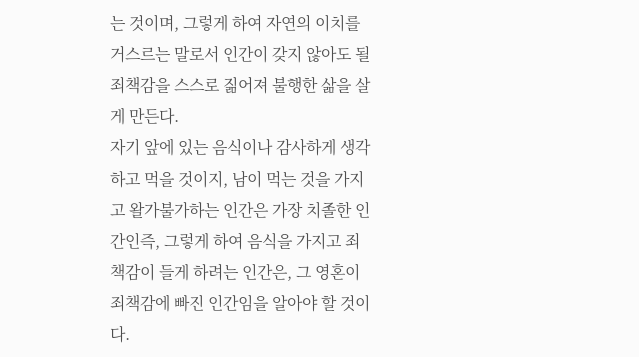는 것이며, 그렇게 하여 자연의 이치를 거스르는 말로서 인간이 갖지 않아도 될 죄책감을 스스로 짊어져 불행한 삶을 살게 만든다.
자기 앞에 있는 음식이나 감사하게 생각하고 먹을 것이지, 남이 먹는 것을 가지고 왈가불가하는 인간은 가장 치졸한 인간인즉, 그렇게 하여 음식을 가지고 죄책감이 들게 하려는 인간은, 그 영혼이 죄책감에 빠진 인간임을 알아야 할 것이다.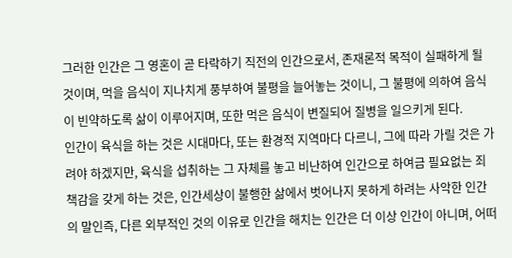그러한 인간은 그 영혼이 곧 타락하기 직전의 인간으로서, 존재론적 목적이 실패하게 될 것이며, 먹을 음식이 지나치게 풍부하여 불평을 늘어놓는 것이니, 그 불평에 의하여 음식이 빈약하도록 삶이 이루어지며, 또한 먹은 음식이 변질되어 질병을 일으키게 된다.
인간이 육식을 하는 것은 시대마다, 또는 환경적 지역마다 다르니, 그에 따라 가릴 것은 가려야 하겠지만, 육식을 섭취하는 그 자체를 놓고 비난하여 인간으로 하여금 필요없는 죄책감을 갖게 하는 것은, 인간세상이 불행한 삶에서 벗어나지 못하게 하려는 사악한 인간의 말인즉, 다른 외부적인 것의 이유로 인간을 해치는 인간은 더 이상 인간이 아니며, 어떠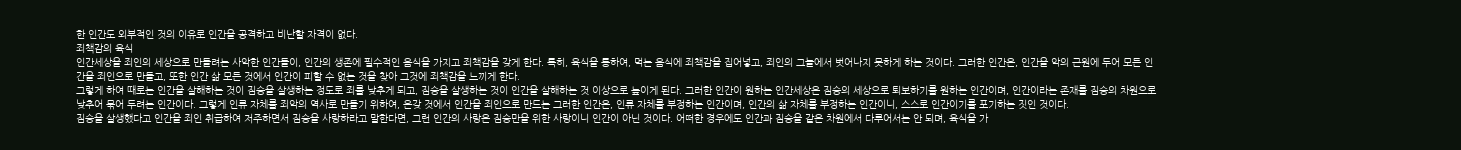한 인간도 외부적인 것의 이유로 인간을 공격하고 비난할 자격이 없다.
죄책감의 육식
인간세상을 죄인의 세상으로 만들려는 사악한 인간들이, 인간의 생존에 필수적인 음식을 가지고 죄책감을 갖게 한다. 특히, 육식을 통하여, 먹는 음식에 죄책감을 집어넣고, 죄인의 그늘에서 벗어나지 못하게 하는 것이다. 그러한 인간은, 인간을 악의 근원에 두어 모든 인간을 죄인으로 만들고, 또한 인간 삶 모든 것에서 인간이 피할 수 없는 것을 찾아 그것에 죄책감을 느끼게 한다.
그렇게 하여 때로는 인간을 살해하는 것이 짐승을 살생하는 정도로 죄를 낮추게 되고, 짐승을 살생하는 것이 인간을 살해하는 것 이상으로 높이게 된다. 그러한 인간이 원하는 인간세상은 짐승의 세상으로 퇴보하기를 원하는 인간이며, 인간이라는 존재를 짐승의 차원으로 낮추어 묶어 두려는 인간이다. 그렇게 인류 자체를 죄악의 역사로 만들기 위하여, 온갖 것에서 인간을 죄인으로 만드는 그러한 인간은, 인류 자체를 부정하는 인간이며, 인간의 삶 자체를 부정하는 인간이니, 스스로 인간이기를 포기하는 짓인 것이다.
짐승을 살생했다고 인간을 죄인 취급하여 저주하면서 짐승을 사랑하라고 말한다면, 그런 인간의 사랑은 짐승만을 위한 사랑이니 인간이 아닌 것이다. 어떠한 경우에도 인간과 짐승을 같은 차원에서 다루어서는 안 되며, 육식을 가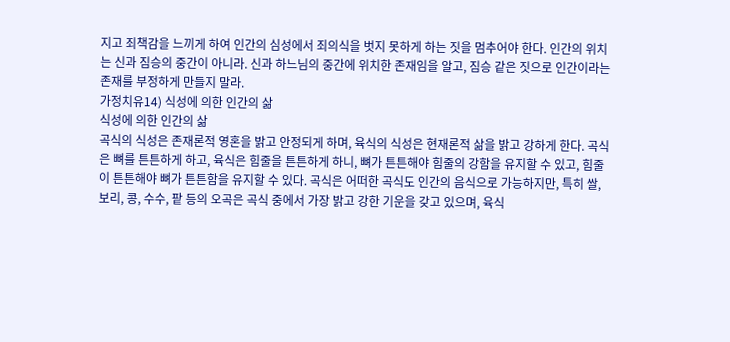지고 죄책감을 느끼게 하여 인간의 심성에서 죄의식을 벗지 못하게 하는 짓을 멈추어야 한다. 인간의 위치는 신과 짐승의 중간이 아니라. 신과 하느님의 중간에 위치한 존재임을 알고, 짐승 같은 짓으로 인간이라는 존재를 부정하게 만들지 말라.
가정치유14) 식성에 의한 인간의 삶
식성에 의한 인간의 삶
곡식의 식성은 존재론적 영혼을 밝고 안정되게 하며, 육식의 식성은 현재론적 삶을 밝고 강하게 한다. 곡식은 뼈를 튼튼하게 하고, 육식은 힘줄을 튼튼하게 하니, 뼈가 튼튼해야 힘줄의 강함을 유지할 수 있고, 힘줄이 튼튼해야 뼈가 튼튼함을 유지할 수 있다. 곡식은 어떠한 곡식도 인간의 음식으로 가능하지만, 특히 쌀, 보리, 콩, 수수, 팥 등의 오곡은 곡식 중에서 가장 밝고 강한 기운을 갖고 있으며, 육식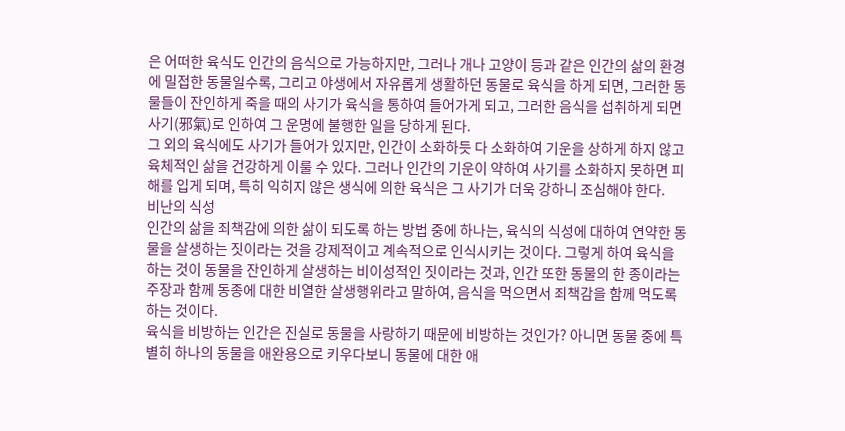은 어떠한 육식도 인간의 음식으로 가능하지만, 그러나 개나 고양이 등과 같은 인간의 삶의 환경에 밀접한 동물일수록, 그리고 야생에서 자유롭게 생활하던 동물로 육식을 하게 되면, 그러한 동물들이 잔인하게 죽을 때의 사기가 육식을 통하여 들어가게 되고, 그러한 음식을 섭취하게 되면 사기(邪氣)로 인하여 그 운명에 불행한 일을 당하게 된다.
그 외의 육식에도 사기가 들어가 있지만, 인간이 소화하듯 다 소화하여 기운을 상하게 하지 않고 육체적인 삶을 건강하게 이룰 수 있다. 그러나 인간의 기운이 약하여 사기를 소화하지 못하면 피해를 입게 되며, 특히 익히지 않은 생식에 의한 육식은 그 사기가 더욱 강하니 조심해야 한다.
비난의 식성
인간의 삶을 죄책감에 의한 삶이 되도록 하는 방법 중에 하나는, 육식의 식성에 대하여 연약한 동물을 살생하는 짓이라는 것을 강제적이고 계속적으로 인식시키는 것이다. 그렇게 하여 육식을 하는 것이 동물을 잔인하게 살생하는 비이성적인 짓이라는 것과, 인간 또한 동물의 한 종이라는 주장과 함께 동종에 대한 비열한 살생행위라고 말하여, 음식을 먹으면서 죄책감을 함께 먹도록 하는 것이다.
육식을 비방하는 인간은 진실로 동물을 사랑하기 때문에 비방하는 것인가? 아니면 동물 중에 특별히 하나의 동물을 애완용으로 키우다보니 동물에 대한 애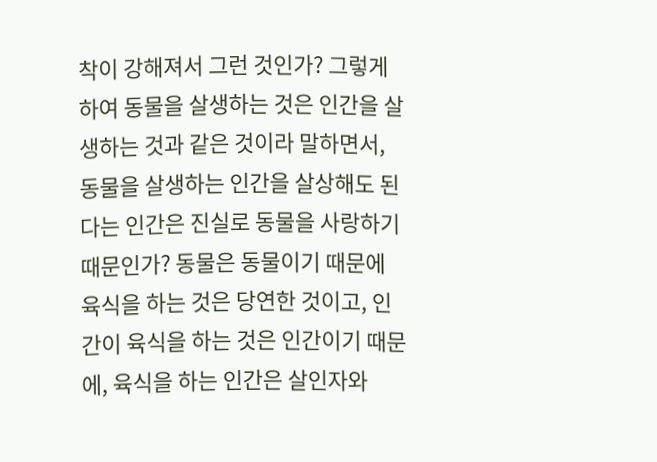착이 강해져서 그런 것인가? 그렇게 하여 동물을 살생하는 것은 인간을 살생하는 것과 같은 것이라 말하면서, 동물을 살생하는 인간을 살상해도 된다는 인간은 진실로 동물을 사랑하기 때문인가? 동물은 동물이기 때문에 육식을 하는 것은 당연한 것이고, 인간이 육식을 하는 것은 인간이기 때문에, 육식을 하는 인간은 살인자와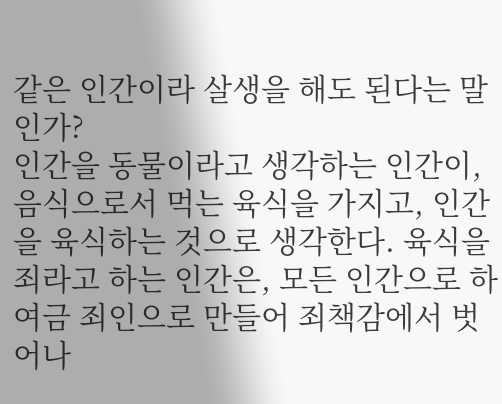같은 인간이라 살생을 해도 된다는 말인가?
인간을 동물이라고 생각하는 인간이, 음식으로서 먹는 육식을 가지고, 인간을 육식하는 것으로 생각한다. 육식을 죄라고 하는 인간은, 모든 인간으로 하여금 죄인으로 만들어 죄책감에서 벗어나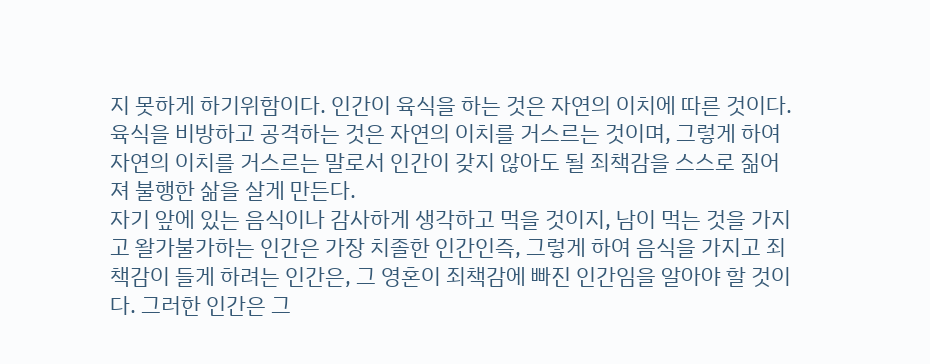지 못하게 하기위함이다. 인간이 육식을 하는 것은 자연의 이치에 따른 것이다. 육식을 비방하고 공격하는 것은 자연의 이치를 거스르는 것이며, 그렇게 하여 자연의 이치를 거스르는 말로서 인간이 갖지 않아도 될 죄책감을 스스로 짊어져 불행한 삶을 살게 만든다.
자기 앞에 있는 음식이나 감사하게 생각하고 먹을 것이지, 남이 먹는 것을 가지고 왈가불가하는 인간은 가장 치졸한 인간인즉, 그렇게 하여 음식을 가지고 죄책감이 들게 하려는 인간은, 그 영혼이 죄책감에 빠진 인간임을 알아야 할 것이다. 그러한 인간은 그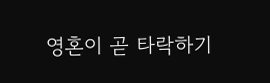영혼이 곧 타락하기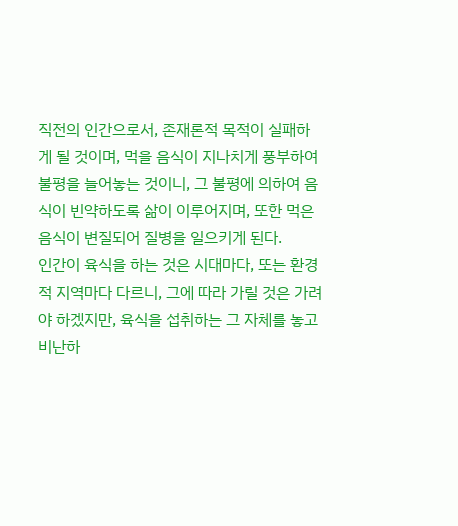직전의 인간으로서, 존재론적 목적이 실패하게 될 것이며, 먹을 음식이 지나치게 풍부하여 불평을 늘어놓는 것이니, 그 불평에 의하여 음식이 빈약하도록 삶이 이루어지며, 또한 먹은 음식이 변질되어 질병을 일으키게 된다.
인간이 육식을 하는 것은 시대마다, 또는 환경적 지역마다 다르니, 그에 따라 가릴 것은 가려야 하겠지만, 육식을 섭취하는 그 자체를 놓고 비난하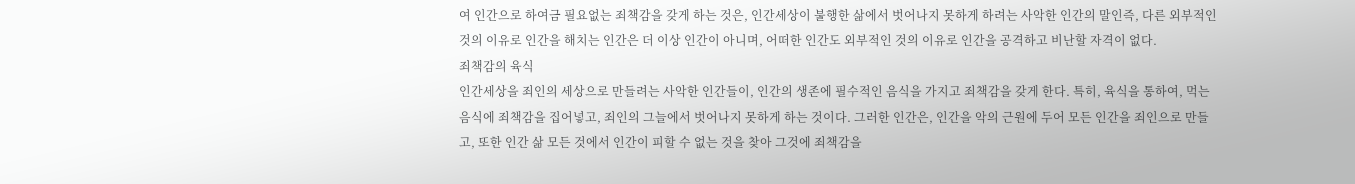여 인간으로 하여금 필요없는 죄책감을 갖게 하는 것은, 인간세상이 불행한 삶에서 벗어나지 못하게 하려는 사악한 인간의 말인즉, 다른 외부적인 것의 이유로 인간을 해치는 인간은 더 이상 인간이 아니며, 어떠한 인간도 외부적인 것의 이유로 인간을 공격하고 비난할 자격이 없다.
죄책감의 육식
인간세상을 죄인의 세상으로 만들려는 사악한 인간들이, 인간의 생존에 필수적인 음식을 가지고 죄책감을 갖게 한다. 특히, 육식을 통하여, 먹는 음식에 죄책감을 집어넣고, 죄인의 그늘에서 벗어나지 못하게 하는 것이다. 그러한 인간은, 인간을 악의 근원에 두어 모든 인간을 죄인으로 만들고, 또한 인간 삶 모든 것에서 인간이 피할 수 없는 것을 찾아 그것에 죄책감을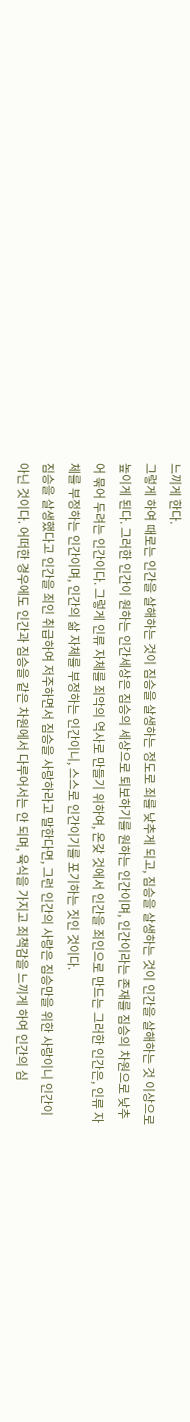느끼게 한다.
그렇게 하여 때로는 인간을 살해하는 것이 짐승을 살생하는 정도로 죄를 낮추게 되고, 짐승을 살생하는 것이 인간을 살해하는 것 이상으로 높이게 된다. 그러한 인간이 원하는 인간세상은 짐승의 세상으로 퇴보하기를 원하는 인간이며, 인간이라는 존재를 짐승의 차원으로 낮추어 묶어 두려는 인간이다. 그렇게 인류 자체를 죄악의 역사로 만들기 위하여, 온갖 것에서 인간을 죄인으로 만드는 그러한 인간은, 인류 자체를 부정하는 인간이며, 인간의 삶 자체를 부정하는 인간이니, 스스로 인간이기를 포기하는 짓인 것이다.
짐승을 살생했다고 인간을 죄인 취급하여 저주하면서 짐승을 사랑하라고 말한다면, 그런 인간의 사랑은 짐승만을 위한 사랑이니 인간이 아닌 것이다. 어떠한 경우에도 인간과 짐승을 같은 차원에서 다루어서는 안 되며, 육식을 가지고 죄책감을 느끼게 하여 인간의 심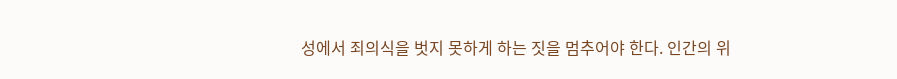성에서 죄의식을 벗지 못하게 하는 짓을 멈추어야 한다. 인간의 위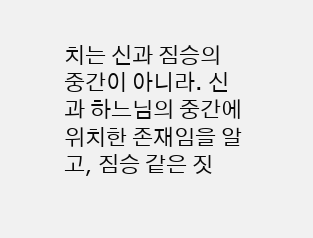치는 신과 짐승의 중간이 아니라. 신과 하느님의 중간에 위치한 존재임을 알고, 짐승 같은 짓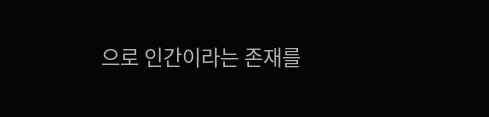으로 인간이라는 존재를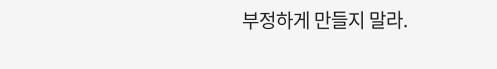부정하게 만들지 말라.